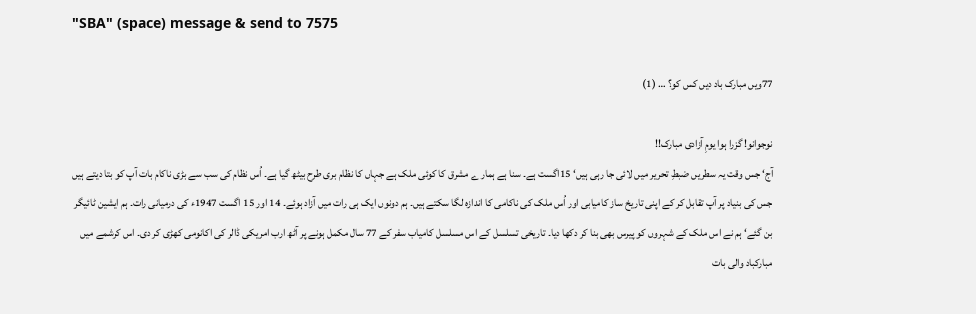"SBA" (space) message & send to 7575

77ویں مبارک باد دیں کس کو؟ … (1)

نوجوانو! گزرا ہوا یومِ آزادی مبارک!!
آج‘ جس وقت یہ سطریں ضبطِ تحریر میں لائی جا رہی ہیں‘ 15اگست ہے۔ سنا ہے ہمار ے مشرق کا کوئی ملک ہے جہاں کا نظام بری طرح بیٹھ گیا ہے۔ اُس نظام کی سب سے بڑی ناکام بات آپ کو بتا دیتے ہیں جس کی بنیاد پر آپ تقابل کر کے اپنی تاریخ ساز کامیابی اور اُس ملک کی ناکامی کا اندازہ لگا سکتے ہیں۔ ہم دونوں ایک ہی رات میں آزاد ہوئے۔ 14 اور 15 اگست 1947ء کی درمیانی رات۔ ہم ایشین ٹائیگر بن گئے‘ ہم نے اس ملک کے شہروں کو پیرس بھی بنا کر دکھا دیا۔ تاریخی تسلسل کے اس مسلسل کامیاب سفر کے 77 سال مکمل ہونے پر آٹھ ارب امریکی ڈالر کی اکانومی کھڑی کر دی۔ اس کرشمے میں مبارکباد والی بات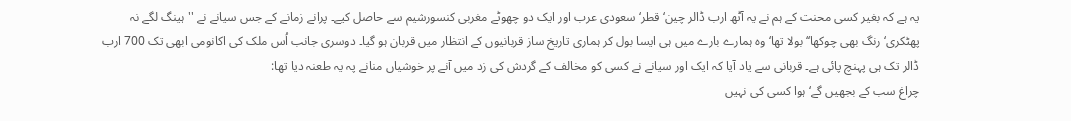یہ ہے کہ بغیر کسی محنت کے ہم نے یہ آٹھ ارب ڈالر چین‘ قطر‘ سعودی عرب اور ایک دو چھوٹے مغربی کنسورشیم سے حاصل کیے۔ پرانے زمانے کے جس سیانے نے ''ہینگ لگے نہ پھٹکری‘ رنگ بھی چوکھا‘‘ بولا تھا‘ وہ ہمارے بارے میں ہی ایسا بول کر ہماری تاریخ ساز قربانیوں کے انتظار میں قربان ہو گیا۔ دوسری جانب اُس ملک کی اکانومی ابھی تک 700 ارب ڈالر تک ہی پہنچ پائی ہے۔ قربانی سے یاد آیا کہ ایک اور سیانے نے کسی کو مخالف کے گردش کی زد میں آنے پر خوشیاں منانے پہ یہ طعنہ دیا تھا:
چراغ سب کے بجھیں گے‘ ہوا کسی کی نہیں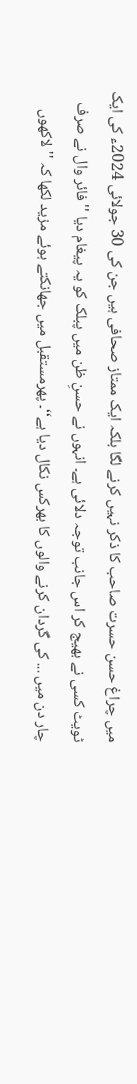میں چراغ حسن حسرت صاحب کا ذکر نہیں کرنے لگا بلکہ ایک ممتاز صحافی ہیں جن کی 30 جولائی 2024ء کی ایک ٹویٹ کسی نے بھیج کر اس جانب توجہ دلائی ہے۔ انہوں نے حسنِ ظن میں پبلک کو یہ پیغام دیا ''فائر وال نے صرف چار دن میں ... کی گردان کرنے والوں کا بھرکس نکال دیا ہے‘‘۔ پھرمستقبل میں جھانکتے ہوئے مزید لکھا کہ ''لاکھوں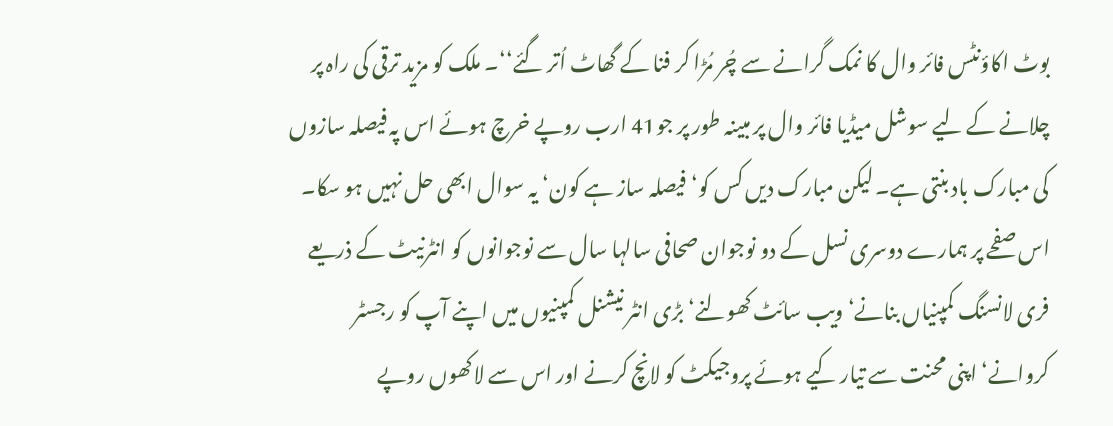بوٹ اکاؤنٹس فائر وال کا نمک گرانے سے چُر مُڑا کر فنا کے گھاٹ اُتر گئے‘‘۔ ملک کو مزید ترقی کی راہ پر چلانے کے لیے سوشل میڈیا فائر وال پر مبینہ طور پر جو41 ارب روپے خرچ ہوئے اس پہ فیصلہ سازوں کی مبارک باد بنتی ہے۔ لیکن مبارک دیں کس کو‘ فیصلہ ساز ہے کون‘ یہ سوال ابھی حل نہیں ہو سکا۔ اس صفحے پر ہمارے دوسری نسل کے دو نوجوان صحافی سالہا سال سے نوجوانوں کو انٹرنیٹ کے ذریعے فری لانسنگ کمپنیاں بنانے‘ ویب سائٹ کھولنے‘ بڑی انٹر نیشنل کمپنیوں میں اپنے آپ کو رجسٹر کروانے‘ اپنی محنت سے تیار کیے ہوئے پروجیکٹ کو لانچ کرنے اور اس سے لاکھوں روپے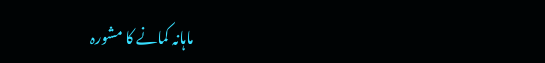ماہانہ کمانے کا مشورہ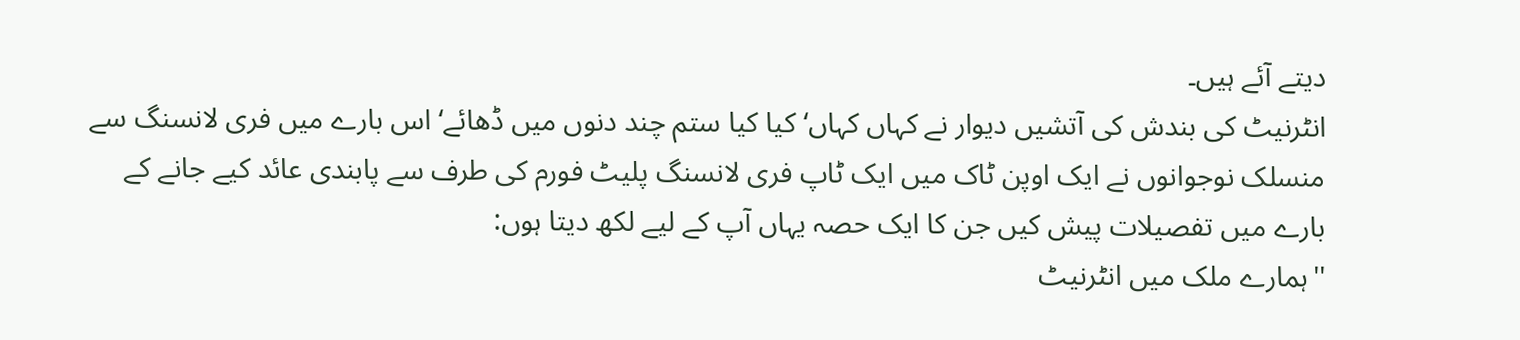دیتے آئے ہیں۔
انٹرنیٹ کی بندش کی آتشیں دیوار نے کہاں کہاں‘ کیا کیا ستم چند دنوں میں ڈھائے‘ اس بارے میں فری لانسنگ سے منسلک نوجوانوں نے ایک اوپن ٹاک میں ایک ٹاپ فری لانسنگ پلیٹ فورم کی طرف سے پابندی عائد کیے جانے کے بارے میں تفصیلات پیش کیں جن کا ایک حصہ یہاں آپ کے لیے لکھ دیتا ہوں:
''ہمارے ملک میں انٹرنیٹ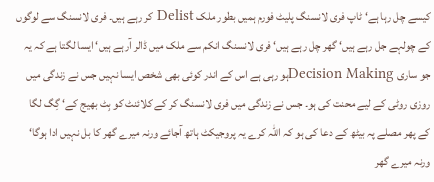کیسے چل رہا ہے‘ ٹاپ فری لانسنگ پلیٹ فورم ہمیں بطور ملک Delist کر رہے ہیں۔ فری لانسنگ سے لوگوں کے چولہے جل رہے ہیں‘ گھر چل رہے ہیں‘ فری لانسنگ انکم سے ملک میں ڈالر آرہے ہیں‘ ایسا لگتا ہے کہ یہ جو ساری Decision Makingہو رہی ہے اس کے اندر کوئی بھی شخص ایسا نہیں جس نے زندگی میں روزی روٹی کے لیے محنت کی ہو۔ جس نے زندگی میں فری لانسنگ کر کے کلائنٹ کو بِٹ بھیج کے‘ گِگ لگا کے پھر مصلے پہ بیٹھ کے دعا کی ہو کہ اللہ کرے یہ پروجیکٹ ہاتھ آجائے ورنہ میرے گھر کا بل نہیں ادا ہوگا‘ ورنہ میرے گھر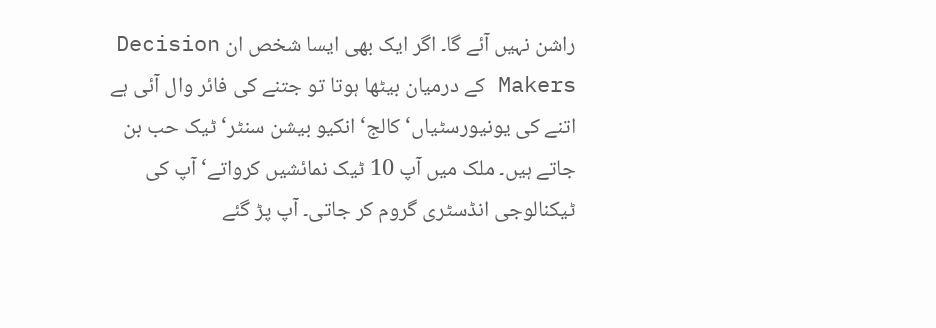راشن نہیں آئے گا۔ اگر ایک بھی ایسا شخص ان Decision Makers کے درمیان بیٹھا ہوتا تو جتنے کی فائر وال آئی ہے اتنے کی یونیورسٹیاں‘ کالج‘ انکیو بیشن سنٹر‘ ٹیک حب بن جاتے ہیں۔ ملک میں آپ 10 ٹیک نمائشیں کرواتے‘ آپ کی ٹیکنالوجی انڈسٹری گروم کر جاتی۔ آپ پڑ گئے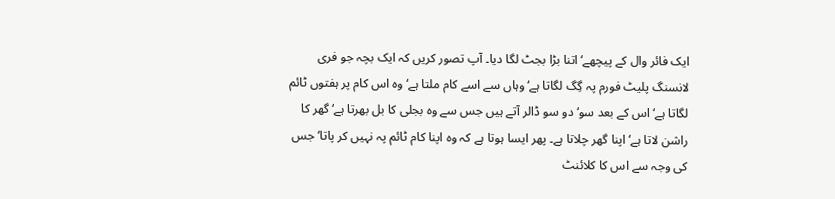ایک فائر وال کے پیچھے‘ اتنا بڑا بجٹ لگا دیا۔ آپ تصور کریں کہ ایک بچہ جو فری لانسنگ پلیٹ فورم پہ گِگ لگاتا ہے‘ وہاں سے اسے کام ملتا ہے‘ وہ اس کام پر ہفتوں ٹائم لگاتا ہے‘ اس کے بعد سو‘ دو سو ڈالر آتے ہیں جس سے وہ بجلی کا بل بھرتا ہے‘ گھر کا راشن لاتا ہے‘ اپنا گھر چلاتا ہے۔ پھر ایسا ہوتا ہے کہ وہ اپنا کام ٹائم پہ نہیں کر پاتا‘ جس کی وجہ سے اس کا کلائنٹ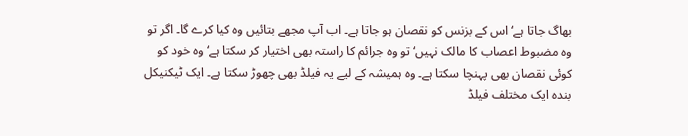بھاگ جاتا ہے‘ اس کے بزنس کو نقصان ہو جاتا ہے۔ اب آپ مجھے بتائیں وہ کیا کرے گا۔ اگر تو وہ مضبوط اعصاب کا مالک نہیں‘ تو وہ جرائم کا راستہ بھی اختیار کر سکتا ہے‘ وہ خود کو کوئی نقصان بھی پہنچا سکتا ہے۔ وہ ہمیشہ کے لیے یہ فیلڈ بھی چھوڑ سکتا ہے۔ ایک ٹیکنیکل بندہ ایک مختلف فیلڈ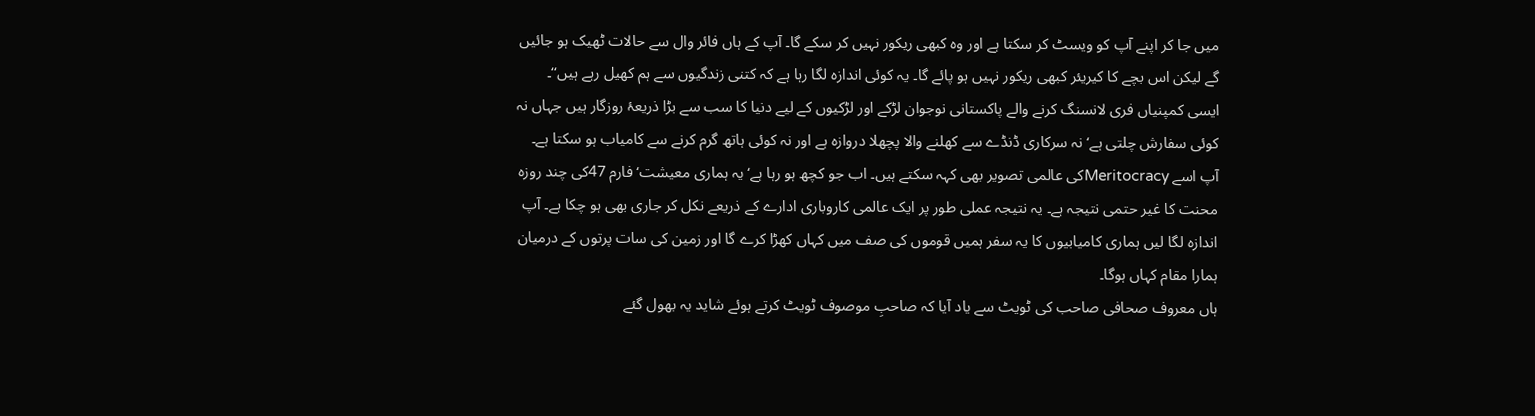میں جا کر اپنے آپ کو ویسٹ کر سکتا ہے اور وہ کبھی ریکور نہیں کر سکے گا۔ آپ کے ہاں فائر وال سے حالات ٹھیک ہو جائیں گے لیکن اس بچے کا کیریئر کبھی ریکور نہیں ہو پائے گا۔ یہ کوئی اندازہ لگا رہا ہے کہ کتنی زندگیوں سے ہم کھیل رہے ہیں‘‘۔
ایسی کمپنیاں فری لانسنگ کرنے والے پاکستانی نوجوان لڑکے اور لڑکیوں کے لیے دنیا کا سب سے بڑا ذریعۂ روزگار ہیں جہاں نہ کوئی سفارش چلتی ہے‘ نہ سرکاری ڈنڈے سے کھلنے والا پچھلا دروازہ ہے اور نہ کوئی ہاتھ گرم کرنے سے کامیاب ہو سکتا ہے۔ آپ اسے Meritocracyکی عالمی تصویر بھی کہہ سکتے ہیں۔ اب جو کچھ ہو رہا ہے‘ یہ ہماری معیشت‘ فارم 47کی چند روزہ محنت کا غیر حتمی نتیجہ ہے۔ یہ نتیجہ عملی طور پر ایک عالمی کاروباری ادارے کے ذریعے نکل کر جاری بھی ہو چکا ہے۔ آپ اندازہ لگا لیں ہماری کامیابیوں کا یہ سفر ہمیں قوموں کی صف میں کہاں کھڑا کرے گا اور زمین کی سات پرتوں کے درمیان ہمارا مقام کہاں ہوگا۔
ہاں معروف صحافی صاحب کی ٹویٹ سے یاد آیا کہ صاحبِ موصوف ٹویٹ کرتے ہوئے شاید یہ بھول گئے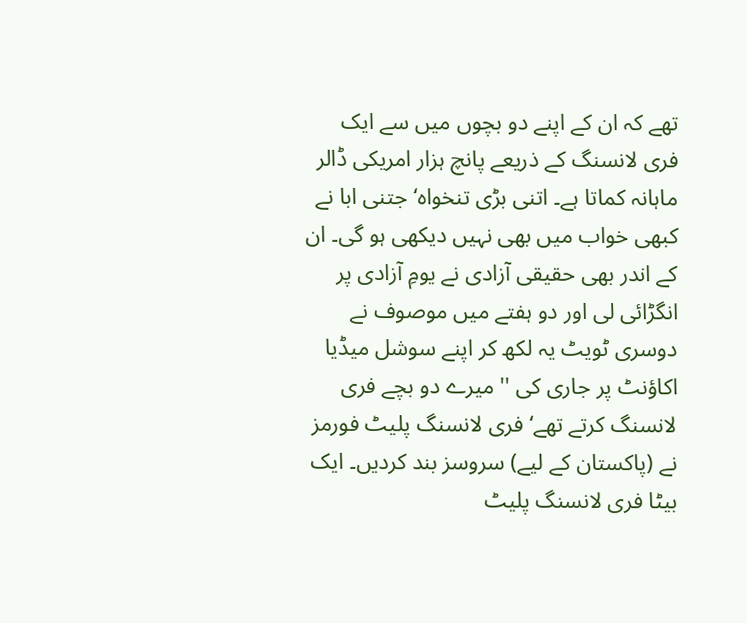تھے کہ ان کے اپنے دو بچوں میں سے ایک فری لانسنگ کے ذریعے پانچ ہزار امریکی ڈالر ماہانہ کماتا ہے۔ اتنی بڑی تنخواہ‘ جتنی ابا نے کبھی خواب میں بھی نہیں دیکھی ہو گی۔ ان کے اندر بھی حقیقی آزادی نے یومِ آزادی پر انگڑائی لی اور دو ہفتے میں موصوف نے دوسری ٹویٹ یہ لکھ کر اپنے سوشل میڈیا اکاؤنٹ پر جاری کی ''میرے دو بچے فری لانسنگ کرتے تھے‘ فری لانسنگ پلیٹ فورمز نے (پاکستان کے لیے) سروسز بند کردیں۔ ایک بیٹا فری لانسنگ پلیٹ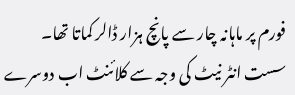فورم پر ماہانہ چار سے پانچ ہزار ڈالر کماتا تھا۔ سست انٹر نیٹ کی وجہ سے کلائنٹ اب دوسرے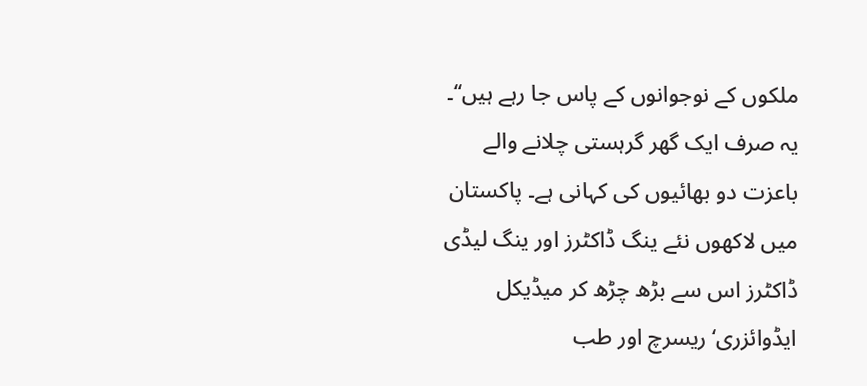ملکوں کے نوجوانوں کے پاس جا رہے ہیں‘‘۔ یہ صرف ایک گھر گرہستی چلانے والے باعزت دو بھائیوں کی کہانی ہے۔ پاکستان میں لاکھوں نئے ینگ ڈاکٹرز اور ینگ لیڈی ڈاکٹرز اس سے بڑھ چڑھ کر میڈیکل ایڈوائزری‘ ریسرچ اور طب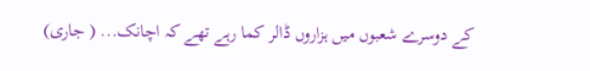کے دوسرے شعبوں میں ہزاروں ڈالر کما رہے تھے کہ اچانک... ( جاری)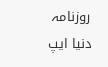روزنامہ دنیا ایپ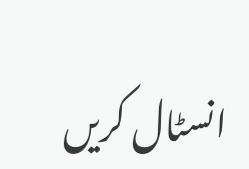انسٹال کریں